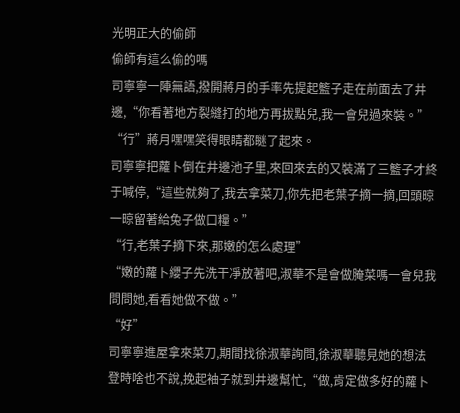光明正大的偷師
偷師有這么偷的嗎
司寧寧一陣無語,撥開蔣月的手率先提起籃子走在前面去了井邊,“你看著地方裂縫打的地方再拔點兒,我一會兒過來裝。”
“行”蔣月嘿嘿笑得眼睛都瞇了起來。
司寧寧把蘿卜倒在井邊池子里,來回來去的又裝滿了三籃子才終于喊停,“這些就夠了,我去拿菜刀,你先把老葉子摘一摘,回頭晾一晾留著給兔子做口糧。”
“行,老葉子摘下來,那嫩的怎么處理”
“嫩的蘿卜纓子先洗干凈放著吧,淑華不是會做腌菜嗎一會兒我問問她,看看她做不做。”
“好”
司寧寧進屋拿來菜刀,期間找徐淑華詢問,徐淑華聽見她的想法登時啥也不說,挽起袖子就到井邊幫忙,“做,肯定做多好的蘿卜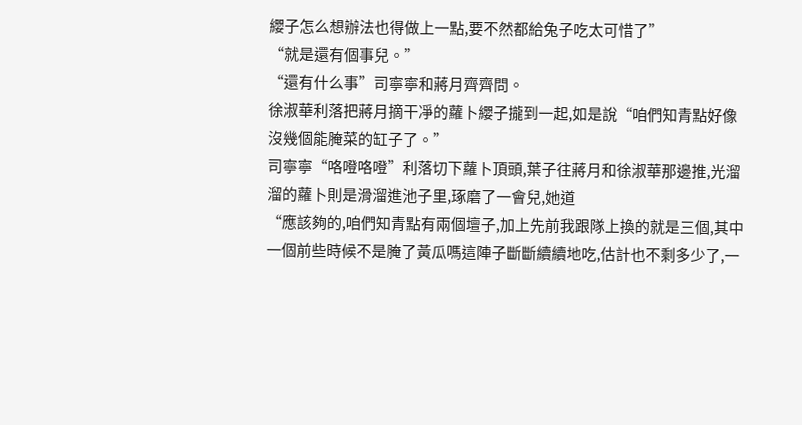纓子怎么想辦法也得做上一點,要不然都給兔子吃太可惜了”
“就是還有個事兒。”
“還有什么事”司寧寧和蔣月齊齊問。
徐淑華利落把蔣月摘干凈的蘿卜纓子攏到一起,如是說“咱們知青點好像沒幾個能腌菜的缸子了。”
司寧寧“咯噔咯噔”利落切下蘿卜頂頭,葉子往蔣月和徐淑華那邊推,光溜溜的蘿卜則是滑溜進池子里,琢磨了一會兒,她道
“應該夠的,咱們知青點有兩個壇子,加上先前我跟隊上換的就是三個,其中一個前些時候不是腌了黃瓜嗎這陣子斷斷續續地吃,估計也不剩多少了,一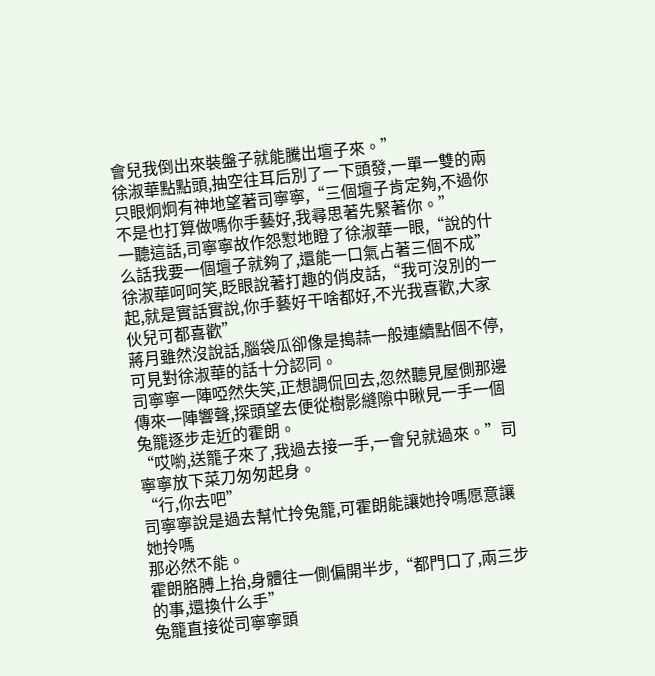會兒我倒出來裝盤子就能騰出壇子來。”
徐淑華點點頭,抽空往耳后別了一下頭發,一單一雙的兩只眼炯炯有神地望著司寧寧,“三個壇子肯定夠,不過你不是也打算做嗎你手藝好,我尋思著先緊著你。”
一聽這話,司寧寧故作怨懟地瞪了徐淑華一眼,“說的什么話我要一個壇子就夠了,還能一口氣占著三個不成”
徐淑華呵呵笑,眨眼說著打趣的俏皮話,“我可沒別的一起,就是實話實說,你手藝好干啥都好,不光我喜歡,大家伙兒可都喜歡”
蔣月雖然沒說話,腦袋瓜卻像是搗蒜一般連續點個不停,可見對徐淑華的話十分認同。
司寧寧一陣啞然失笑,正想調侃回去,忽然聽見屋側那邊傳來一陣響聲,探頭望去便從樹影縫隙中瞅見一手一個兔籠逐步走近的霍朗。
“哎喲,送籠子來了,我過去接一手,一會兒就過來。”司寧寧放下菜刀匆匆起身。
“行,你去吧”
司寧寧說是過去幫忙拎兔籠,可霍朗能讓她拎嗎愿意讓她拎嗎
那必然不能。
霍朗胳膊上抬,身體往一側偏開半步,“都門口了,兩三步的事,還換什么手”
兔籠直接從司寧寧頭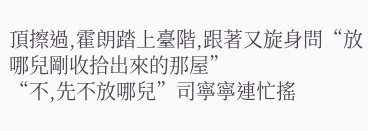頂擦過,霍朗踏上臺階,跟著又旋身問“放哪兒剛收拾出來的那屋”
“不,先不放哪兒”司寧寧連忙搖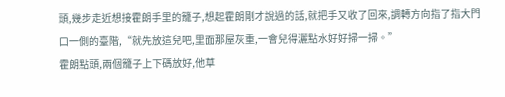頭,幾步走近想接霍朗手里的籠子,想起霍朗剛才說過的話,就把手又收了回來,調轉方向指了指大門口一側的臺階,“就先放這兒吧,里面那屋灰重,一會兒得灑點水好好掃一掃。”
霍朗點頭,兩個籠子上下碼放好,他草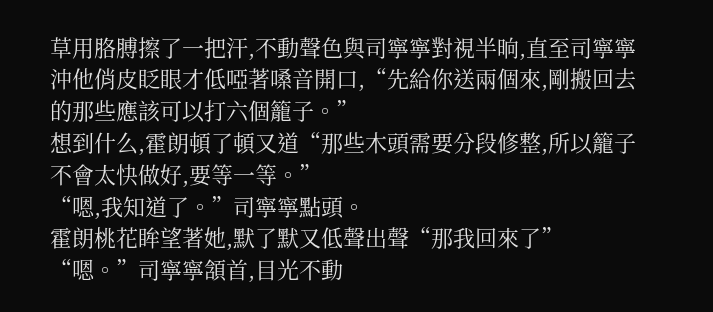草用胳膊擦了一把汗,不動聲色與司寧寧對視半晌,直至司寧寧沖他俏皮眨眼才低啞著嗓音開口,“先給你送兩個來,剛搬回去的那些應該可以打六個籠子。”
想到什么,霍朗頓了頓又道“那些木頭需要分段修整,所以籠子不會太快做好,要等一等。”
“嗯,我知道了。”司寧寧點頭。
霍朗桃花眸望著她,默了默又低聲出聲“那我回來了”
“嗯。”司寧寧頷首,目光不動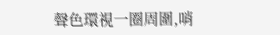聲色環視一圈周圍,哨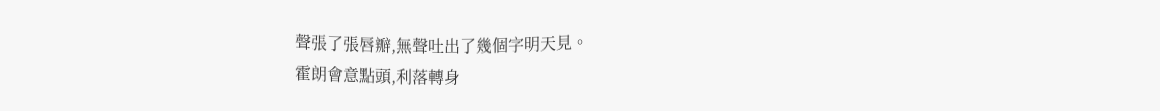聲張了張唇瓣,無聲吐出了幾個字明天見。
霍朗會意點頭,利落轉身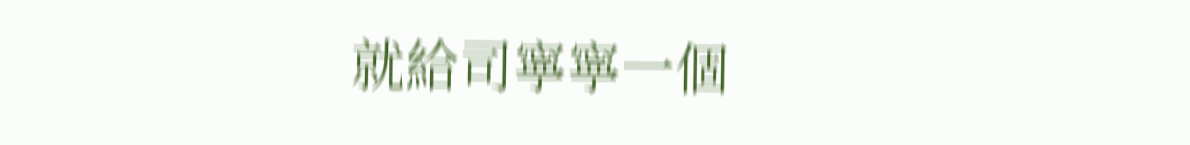就給司寧寧一個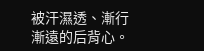被汗濕透、漸行漸遠的后背心。